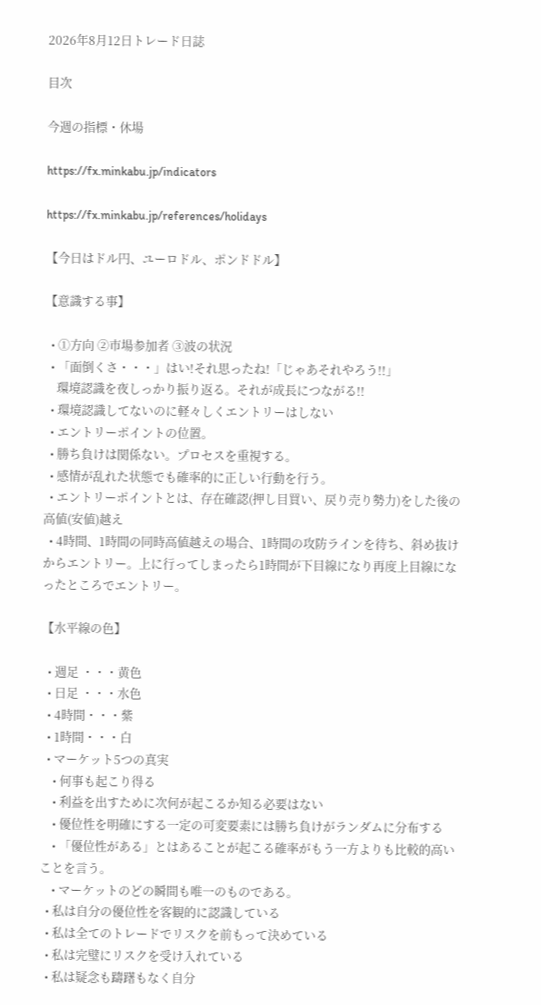2026年8月12日トレード日誌

目次

今週の指標・休場

https://fx.minkabu.jp/indicators

https://fx.minkabu.jp/references/holidays

【今日はドル円、ユーロドル、ポンドドル】

【意識する事】

  • ①方向 ②市場参加者 ③波の状況
  • 「面倒くさ・・・」はい!それ思ったね!「じゃあそれやろう!!」
    環境認識を夜しっかり振り返る。それが成長につながる!!
  • 環境認識してないのに軽々しくエントリーはしない
  • エントリーポイントの位置。
  • 勝ち負けは関係ない。プロセスを重視する。
  • 感情が乱れた状態でも確率的に正しい行動を行う。
  • エントリーポイントとは、存在確認(押し目買い、戻り売り勢力)をした後の高値(安値)越え
  • 4時間、1時間の同時高値越えの場合、1時間の攻防ラインを待ち、斜め抜けからエントリー。上に行ってしまったら1時間が下目線になり再度上目線になったところでエントリー。

【水平線の色】

  • 週足 ・・・黄色
  • 日足 ・・・水色
  • 4時間・・・紫
  • 1時間・・・白
  • マーケット5つの真実
    • 何事も起こり得る
    • 利益を出すために次何が起こるか知る必要はない
    • 優位性を明確にする一定の可変要素には勝ち負けがランダムに分布する
    • 「優位性がある」とはあることが起こる確率がもう一方よりも比較的高いことを言う。
    • マーケットのどの瞬間も唯一のものである。
  • 私は自分の優位性を客観的に認識している
  • 私は全てのトレードでリスクを前もって決めている
  • 私は完璧にリスクを受け入れている
  • 私は疑念も躊躇もなく自分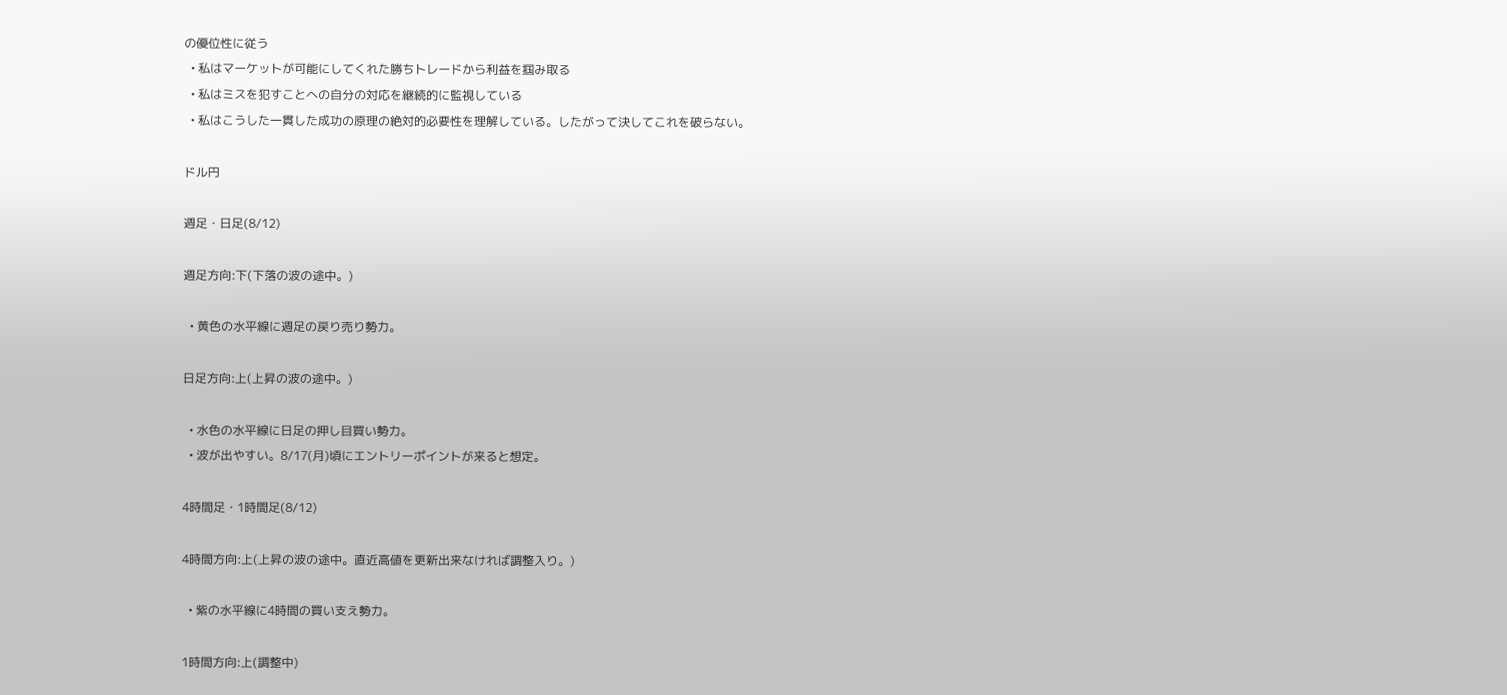の優位性に従う
  • 私はマーケットが可能にしてくれた勝ちトレードから利益を掴み取る
  • 私はミスを犯すことへの自分の対応を継続的に監視している
  • 私はこうした一貫した成功の原理の絶対的必要性を理解している。したがって決してこれを破らない。

ドル円

週足・日足(8/12)

週足方向:下(下落の波の途中。)

  • 黄色の水平線に週足の戻り売り勢力。

日足方向:上(上昇の波の途中。)

  • 水色の水平線に日足の押し目買い勢力。
  • 波が出やすい。8/17(月)頃にエントリーポイントが来ると想定。

4時間足・1時間足(8/12)

4時間方向:上(上昇の波の途中。直近高値を更新出来なければ調整入り。)

  • 紫の水平線に4時間の買い支え勢力。

1時間方向:上(調整中)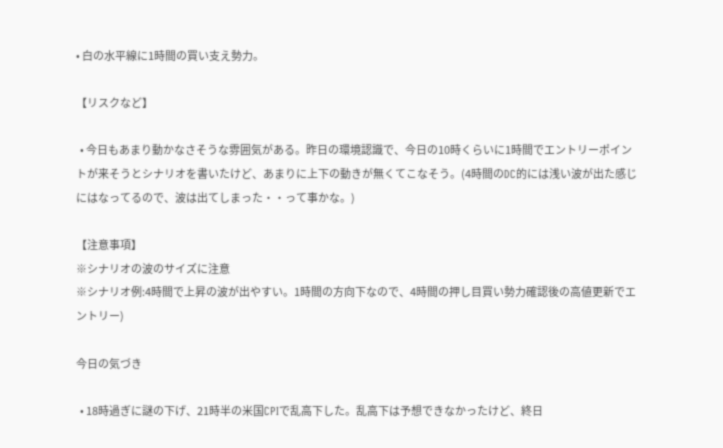• 白の水平線に1時間の買い支え勢力。

【リスクなど】

  • 今日もあまり動かなさそうな雰囲気がある。昨日の環境認識で、今日の10時くらいに1時間でエントリーポイントが来そうとシナリオを書いたけど、あまりに上下の動きが無くてこなそう。(4時間のDC的には浅い波が出た感じにはなってるので、波は出てしまった・・って事かな。)

【注意事項】
※シナリオの波のサイズに注意
※シナリオ例:4時間で上昇の波が出やすい。1時間の方向下なので、4時間の押し目買い勢力確認後の高値更新でエントリー)

今日の気づき

  • 18時過ぎに謎の下げ、21時半の米国CPIで乱高下した。乱高下は予想できなかったけど、終日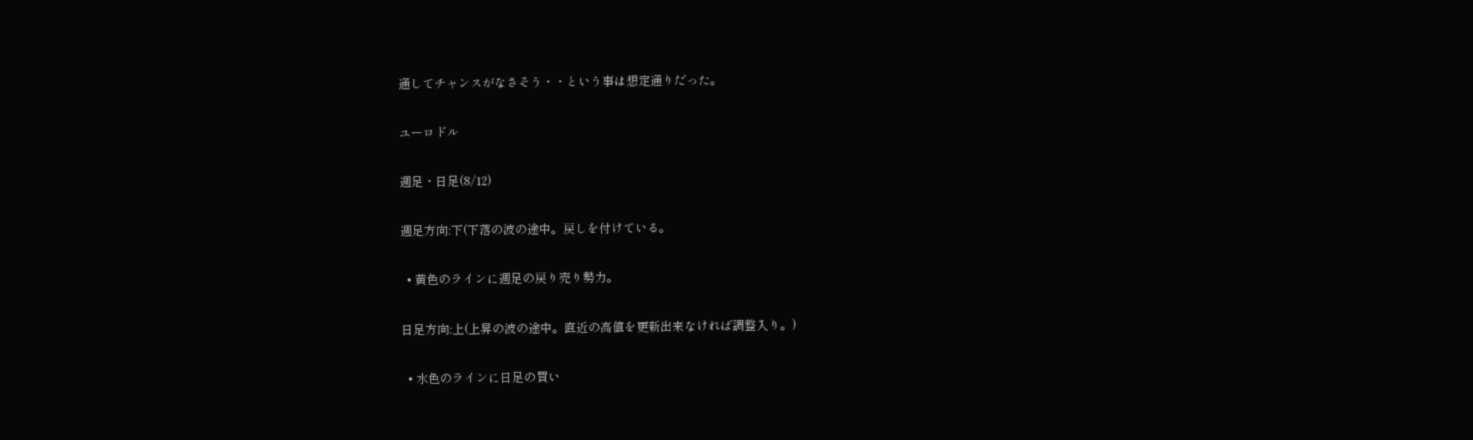通してチャンスがなさそう・・という事は想定通りだった。

ユーロドル

週足・日足(8/12)

週足方向:下(下落の波の途中。戻しを付けている。

  • 黄色のラインに週足の戻り売り勢力。

日足方向:上(上昇の波の途中。直近の高値を更新出来なければ調整入り。)

  • 水色のラインに日足の買い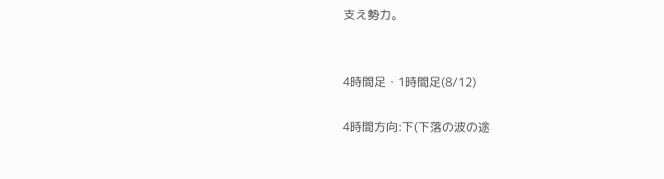支え勢力。


4時間足・1時間足(8/12)

4時間方向:下(下落の波の途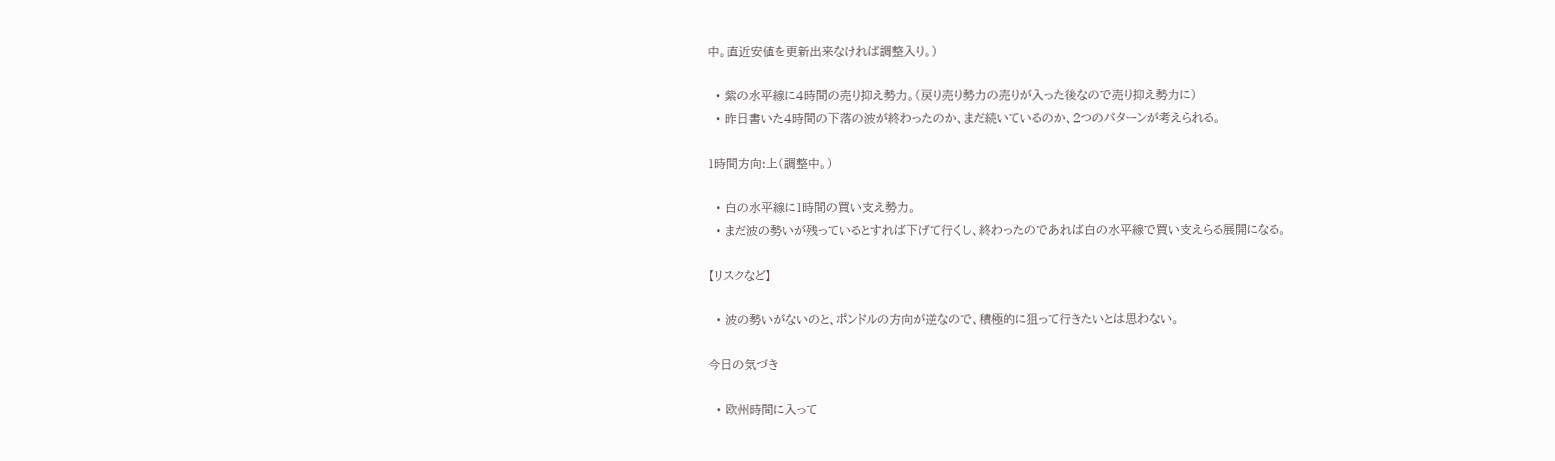中。直近安値を更新出来なければ調整入り。)

  • 紫の水平線に4時間の売り抑え勢力。(戻り売り勢力の売りが入った後なので売り抑え勢力に)
  • 昨日書いた4時間の下落の波が終わったのか、まだ続いているのか、2つのパターンが考えられる。

1時間方向:上(調整中。)

  • 白の水平線に1時間の買い支え勢力。
  • まだ波の勢いが残っているとすれば下げて行くし、終わったのであれば白の水平線で買い支えらる展開になる。

【リスクなど】

  • 波の勢いがないのと、ポンドルの方向が逆なので、積極的に狙って行きたいとは思わない。

今日の気づき

  • 欧州時間に入って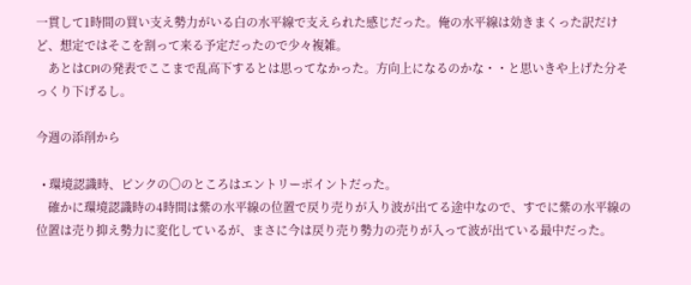一貫して1時間の買い支え勢力がいる白の水平線で支えられた感じだった。俺の水平線は効きまくった訳だけど、想定ではそこを割って来る予定だったので少々複雑。
    あとはCPIの発表でここまで乱高下するとは思ってなかった。方向上になるのかな・・と思いきや上げた分そっくり下げるし。

今週の添削から

  • 環境認識時、ピンクの〇のところはエントリーポイントだった。
    確かに環境認識時の4時間は紫の水平線の位置で戻り売りが入り波が出てる途中なので、すでに紫の水平線の位置は売り抑え勢力に変化しているが、まさに今は戻り売り勢力の売りが入って波が出ている最中だった。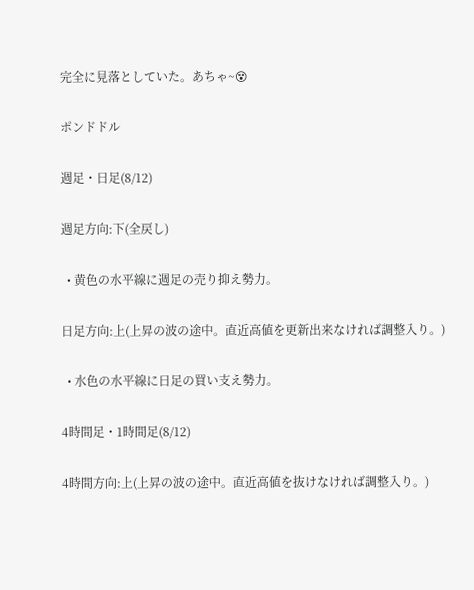完全に見落としていた。あちゃ~😵

ポンドドル

週足・日足(8/12)

週足方向:下(全戻し)

  • 黄色の水平線に週足の売り抑え勢力。

日足方向:上(上昇の波の途中。直近高値を更新出来なければ調整入り。)

  • 水色の水平線に日足の買い支え勢力。

4時間足・1時間足(8/12)

4時間方向:上(上昇の波の途中。直近高値を抜けなければ調整入り。)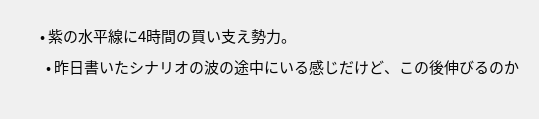• 紫の水平線に4時間の買い支え勢力。
  • 昨日書いたシナリオの波の途中にいる感じだけど、この後伸びるのか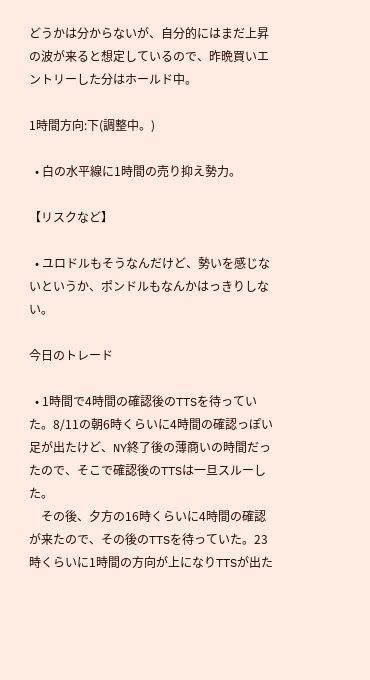どうかは分からないが、自分的にはまだ上昇の波が来ると想定しているので、昨晩買いエントリーした分はホールド中。

1時間方向:下(調整中。)

  • 白の水平線に1時間の売り抑え勢力。

【リスクなど】

  • ユロドルもそうなんだけど、勢いを感じないというか、ポンドルもなんかはっきりしない。

今日のトレード

  • 1時間で4時間の確認後のTTSを待っていた。8/11の朝6時くらいに4時間の確認っぽい足が出たけど、NY終了後の薄商いの時間だったので、そこで確認後のTTSは一旦スルーした。
    その後、夕方の16時くらいに4時間の確認が来たので、その後のTTSを待っていた。23時くらいに1時間の方向が上になりTTSが出た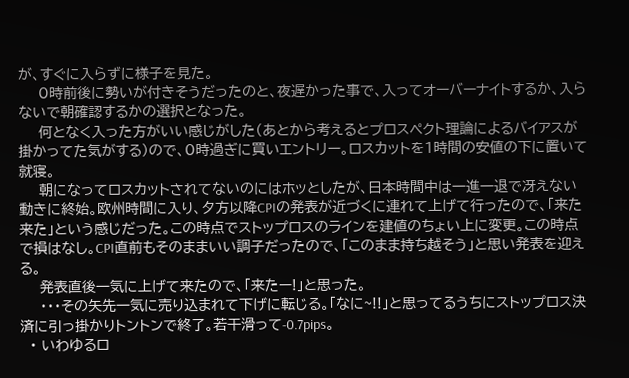が、すぐに入らずに様子を見た。
    0時前後に勢いが付きそうだったのと、夜遅かった事で、入ってオーバーナイトするか、入らないで朝確認するかの選択となった。
    何となく入った方がいい感じがした(あとから考えるとプロスペクト理論によるバイアスが掛かってた気がする)ので、0時過ぎに買いエントリー。ロスカットを1時間の安値の下に置いて就寝。
    朝になってロスカットされてないのにはホッとしたが、日本時間中は一進一退で冴えない動きに終始。欧州時間に入り、夕方以降CPIの発表が近づくに連れて上げて行ったので、「来た来た」という感じだった。この時点でストップロスのラインを建値のちょい上に変更。この時点で損はなし。CPI直前もそのままいい調子だったので、「このまま持ち越そう」と思い発表を迎える。
    発表直後一気に上げて来たので、「来たー!」と思った。
    ・・・その矢先一気に売り込まれて下げに転じる。「なに~!!」と思ってるうちにストップロス決済に引っ掛かりトントンで終了。若干滑って-0.7pips。
  • いわゆるロ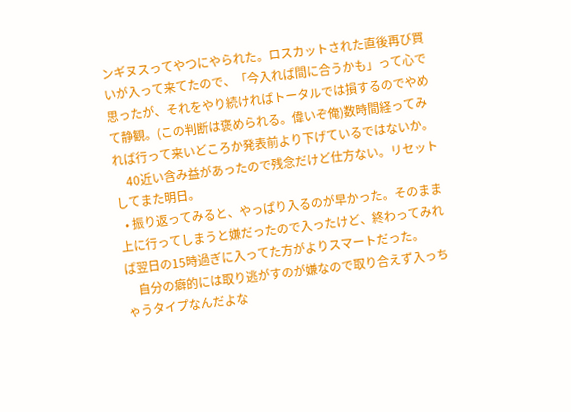ンギヌスってやつにやられた。ロスカットされた直後再び買いが入って来てたので、「今入れば間に合うかも」って心で思ったが、それをやり続ければトータルでは損するのでやめて静観。(この判断は褒められる。偉いぞ俺)数時間経ってみれば行って来いどころか発表前より下げているではないか。
    40近い含み益があったので残念だけど仕方ない。リセットしてまた明日。
  • 振り返ってみると、やっぱり入るのが早かった。そのまま上に行ってしまうと嫌だったので入ったけど、終わってみれば翌日の15時過ぎに入ってた方がよりスマートだった。
    自分の癖的には取り逃がすのが嫌なので取り合えず入っちゃうタイプなんだよな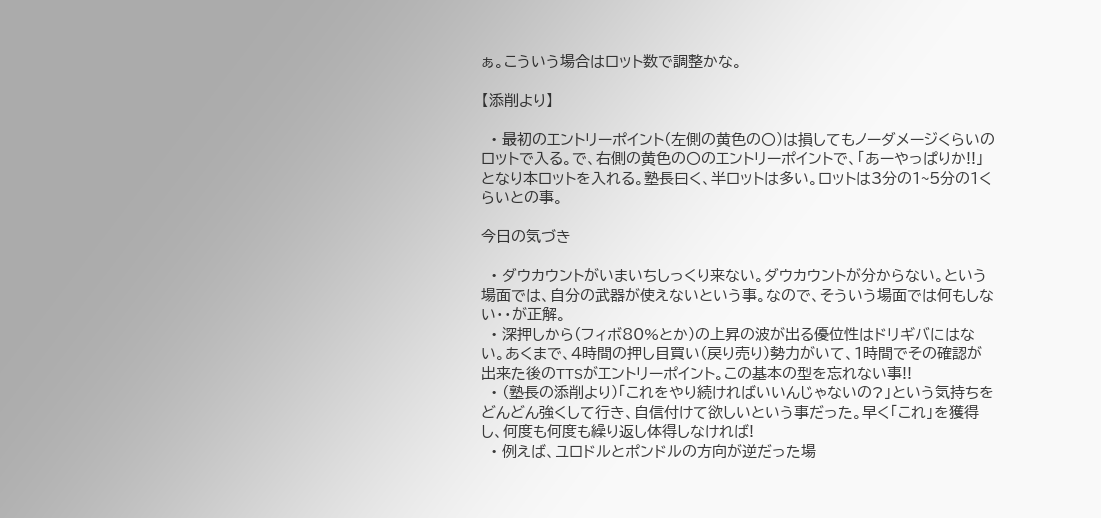ぁ。こういう場合はロット数で調整かな。

【添削より】

  • 最初のエントリーポイント(左側の黄色の〇)は損してもノーダメージくらいのロットで入る。で、右側の黄色の〇のエントリーポイントで、「あーやっぱりか!!」となり本ロットを入れる。塾長曰く、半ロットは多い。ロットは3分の1~5分の1くらいとの事。

今日の気づき

  • ダウカウントがいまいちしっくり来ない。ダウカウントが分からない。という場面では、自分の武器が使えないという事。なので、そういう場面では何もしない・・が正解。
  • 深押しから(フィボ80%とか)の上昇の波が出る優位性はドリギバにはない。あくまで、4時間の押し目買い(戻り売り)勢力がいて、1時間でその確認が出来た後のTTSがエントリーポイント。この基本の型を忘れない事!!
  • (塾長の添削より)「これをやり続ければいいんじゃないの?」という気持ちをどんどん強くして行き、自信付けて欲しいという事だった。早く「これ」を獲得し、何度も何度も繰り返し体得しなければ!
  • 例えば、ユロドルとポンドルの方向が逆だった場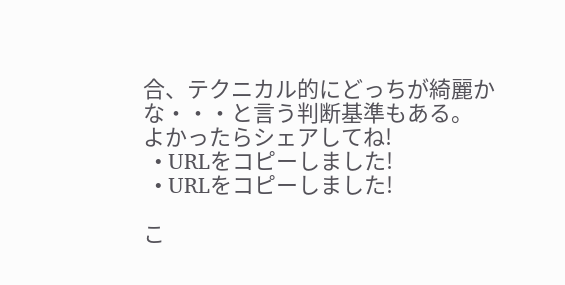合、テクニカル的にどっちが綺麗かな・・・と言う判断基準もある。
よかったらシェアしてね!
  • URLをコピーしました!
  • URLをコピーしました!

こ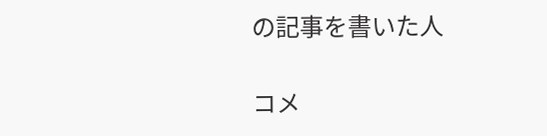の記事を書いた人

コメ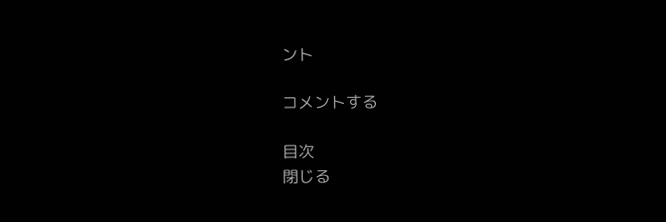ント

コメントする

目次
閉じる